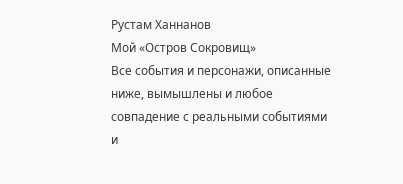Рустам Ханнанов
Мой «Остров Сокровищ»
Все события и персонажи, описанные ниже, вымышлены и любое совпадение с реальными событиями и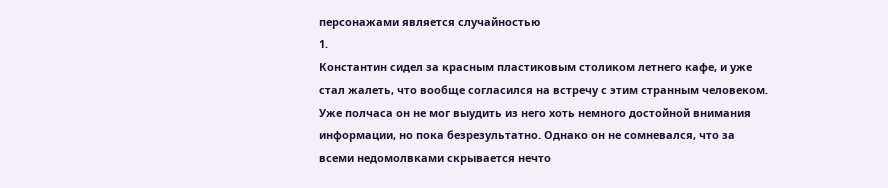персонажами является случайностью
1.
Константин сидел за красным пластиковым столиком летнего кафе, и уже стал жалеть, что вообще согласился на встречу с этим странным человеком. Уже полчаса он не мог выудить из него хоть немного достойной внимания информации, но пока безрезультатно. Однако он не сомневался, что за всеми недомолвками скрывается нечто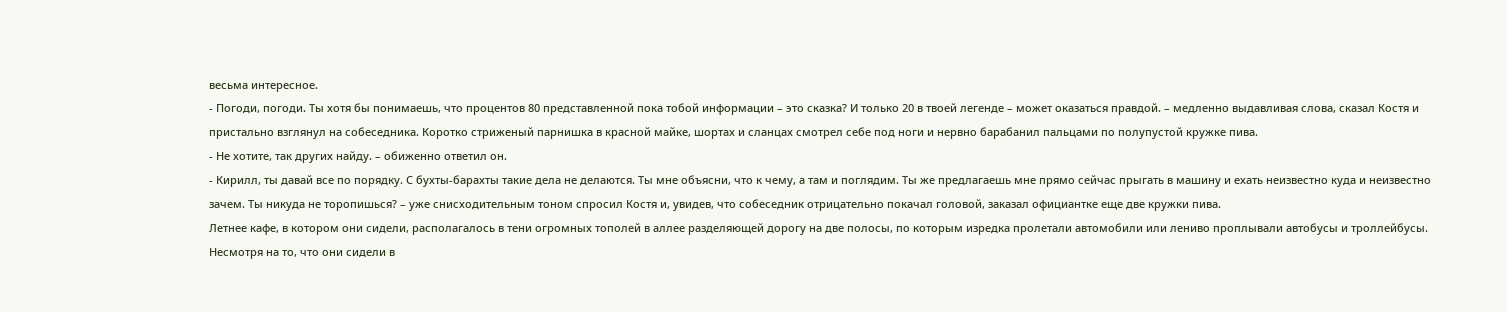весьма интересное.
- Погоди, погоди. Ты хотя бы понимаешь, что процентов 80 представленной пока тобой информации – это сказка? И только 20 в твоей легенде – может оказаться правдой. – медленно выдавливая слова, сказал Костя и пристально взглянул на собеседника. Коротко стриженый парнишка в красной майке, шортах и сланцах смотрел себе под ноги и нервно барабанил пальцами по полупустой кружке пива.
- Не хотите, так других найду. – обиженно ответил он.
- Кирилл, ты давай все по порядку. С бухты-барахты такие дела не делаются. Ты мне объясни, что к чему, а там и поглядим. Ты же предлагаешь мне прямо сейчас прыгать в машину и ехать неизвестно куда и неизвестно зачем. Ты никуда не торопишься? – уже снисходительным тоном спросил Костя и, увидев, что собеседник отрицательно покачал головой, заказал официантке еще две кружки пива.
Летнее кафе, в котором они сидели, располагалось в тени огромных тополей в аллее разделяющей дорогу на две полосы, по которым изредка пролетали автомобили или лениво проплывали автобусы и троллейбусы. Несмотря на то, что они сидели в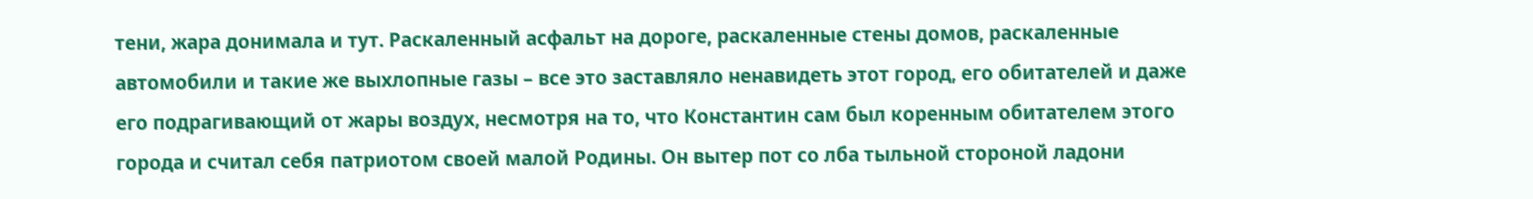тени, жара донимала и тут. Раскаленный асфальт на дороге, раскаленные стены домов, раскаленные автомобили и такие же выхлопные газы – все это заставляло ненавидеть этот город, его обитателей и даже его подрагивающий от жары воздух, несмотря на то, что Константин сам был коренным обитателем этого города и считал себя патриотом своей малой Родины. Он вытер пот со лба тыльной стороной ладони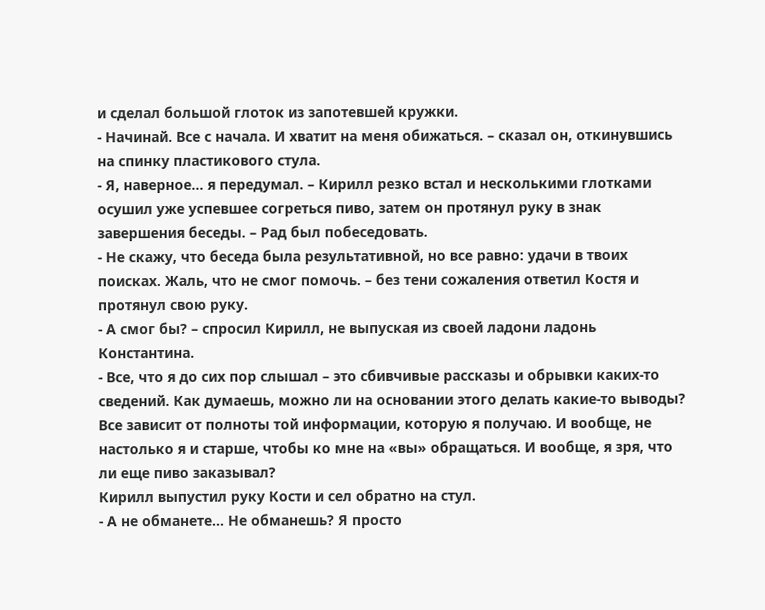и сделал большой глоток из запотевшей кружки.
- Начинай. Все с начала. И хватит на меня обижаться. – сказал он, откинувшись на спинку пластикового стула.
- Я, наверное… я передумал. – Кирилл резко встал и несколькими глотками осушил уже успевшее согреться пиво, затем он протянул руку в знак завершения беседы. – Рад был побеседовать.
- Не скажу, что беседа была результативной, но все равно: удачи в твоих поисках. Жаль, что не смог помочь. – без тени сожаления ответил Костя и протянул свою руку.
- А смог бы? – спросил Кирилл, не выпуская из своей ладони ладонь Константина.
- Все, что я до сих пор слышал – это сбивчивые рассказы и обрывки каких-то сведений. Как думаешь, можно ли на основании этого делать какие-то выводы? Все зависит от полноты той информации, которую я получаю. И вообще, не настолько я и старше, чтобы ко мне на «вы» обращаться. И вообще, я зря, что ли еще пиво заказывал?
Кирилл выпустил руку Кости и сел обратно на стул.
- А не обманете… Не обманешь? Я просто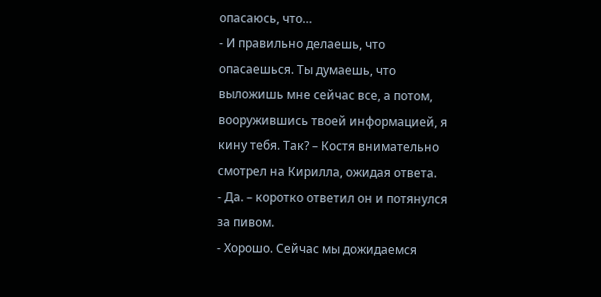опасаюсь, что…
- И правильно делаешь, что опасаешься. Ты думаешь, что выложишь мне сейчас все, а потом, вооружившись твоей информацией, я кину тебя. Так? – Костя внимательно смотрел на Кирилла, ожидая ответа.
- Да. – коротко ответил он и потянулся за пивом.
- Хорошо. Сейчас мы дожидаемся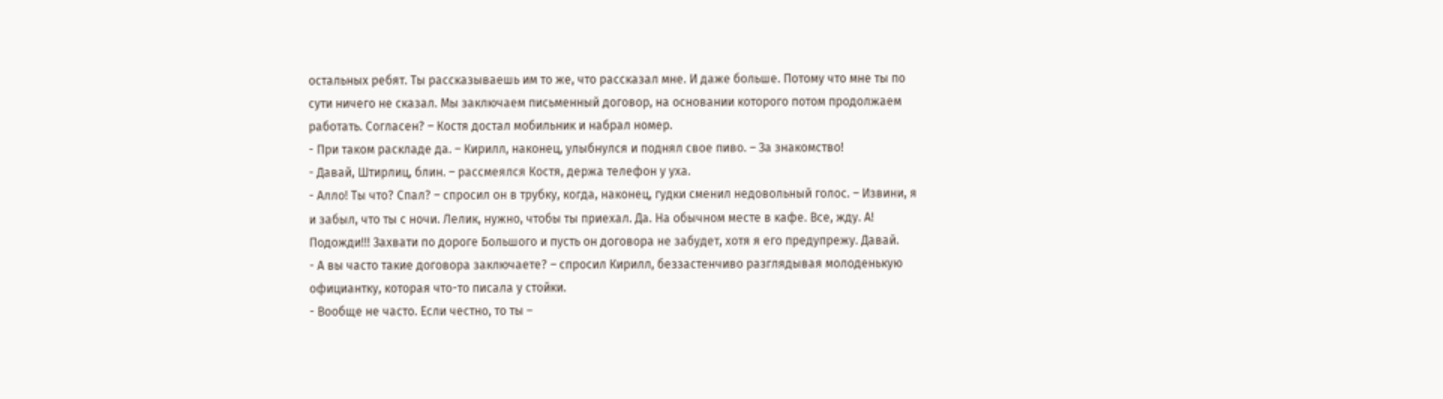остальных ребят. Ты рассказываешь им то же, что рассказал мне. И даже больше. Потому что мне ты по сути ничего не сказал. Мы заключаем письменный договор, на основании которого потом продолжаем работать. Согласен? – Костя достал мобильник и набрал номер.
- При таком раскладе да. – Кирилл, наконец, улыбнулся и поднял свое пиво. – За знакомство!
- Давай, Штирлиц, блин. – рассмеялся Костя, держа телефон у уха.
- Алло! Ты что? Спал? – спросил он в трубку, когда, наконец, гудки сменил недовольный голос. – Извини, я и забыл, что ты с ночи. Лелик, нужно, чтобы ты приехал. Да. На обычном месте в кафе. Все, жду. А! Подожди!!! Захвати по дороге Большого и пусть он договора не забудет, хотя я его предупрежу. Давай.
- А вы часто такие договора заключаете? – спросил Кирилл, беззастенчиво разглядывая молоденькую официантку, которая что-то писала у стойки.
- Вообще не часто. Если честно, то ты –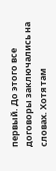первый. До этого все договоры заключались на словах. Хотя там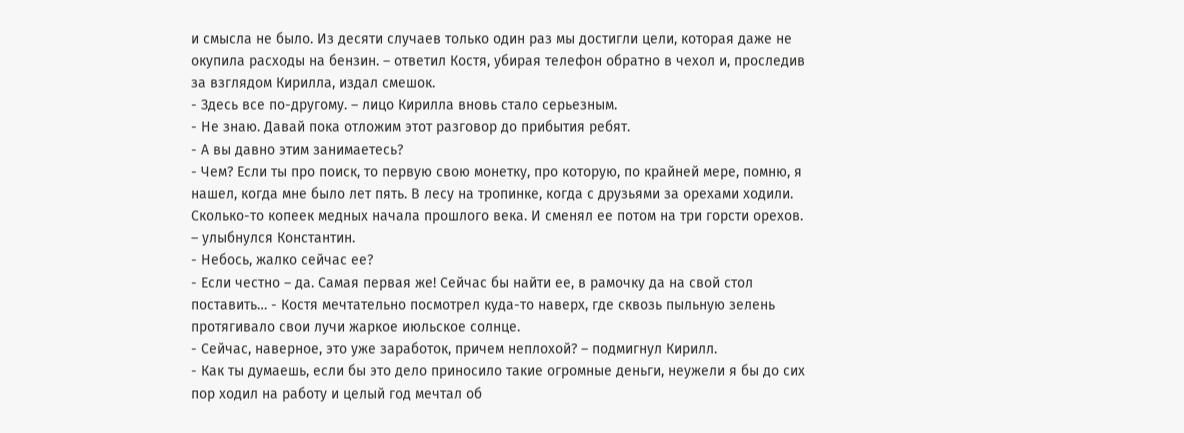и смысла не было. Из десяти случаев только один раз мы достигли цели, которая даже не окупила расходы на бензин. – ответил Костя, убирая телефон обратно в чехол и, проследив за взглядом Кирилла, издал смешок.
- Здесь все по-другому. – лицо Кирилла вновь стало серьезным.
- Не знаю. Давай пока отложим этот разговор до прибытия ребят.
- А вы давно этим занимаетесь?
- Чем? Если ты про поиск, то первую свою монетку, про которую, по крайней мере, помню, я нашел, когда мне было лет пять. В лесу на тропинке, когда с друзьями за орехами ходили. Сколько-то копеек медных начала прошлого века. И сменял ее потом на три горсти орехов. – улыбнулся Константин.
- Небось, жалко сейчас ее?
- Если честно – да. Самая первая же! Сейчас бы найти ее, в рамочку да на свой стол поставить… - Костя мечтательно посмотрел куда-то наверх, где сквозь пыльную зелень протягивало свои лучи жаркое июльское солнце.
- Сейчас, наверное, это уже заработок, причем неплохой? – подмигнул Кирилл.
- Как ты думаешь, если бы это дело приносило такие огромные деньги, неужели я бы до сих пор ходил на работу и целый год мечтал об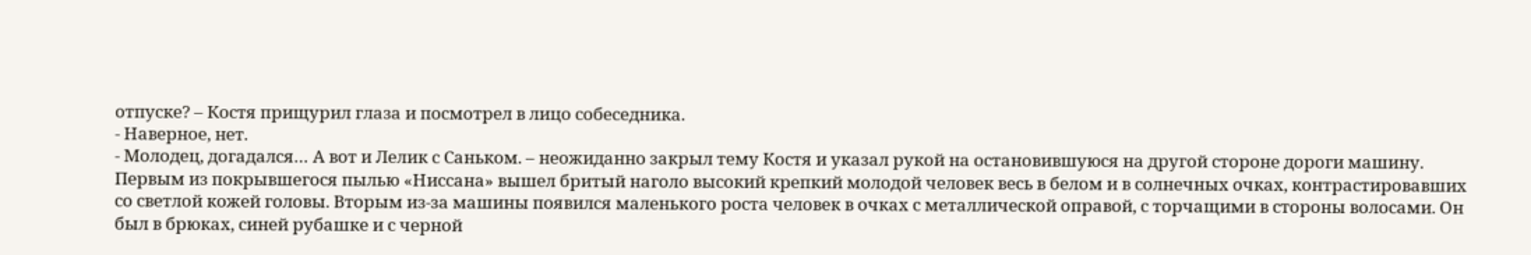отпуске? – Костя прищурил глаза и посмотрел в лицо собеседника.
- Наверное, нет.
- Молодец, догадался… А вот и Лелик с Саньком. – неожиданно закрыл тему Костя и указал рукой на остановившуюся на другой стороне дороги машину. Первым из покрывшегося пылью «Ниссана» вышел бритый наголо высокий крепкий молодой человек весь в белом и в солнечных очках, контрастировавших со светлой кожей головы. Вторым из-за машины появился маленького роста человек в очках с металлической оправой, с торчащими в стороны волосами. Он был в брюках, синей рубашке и с черной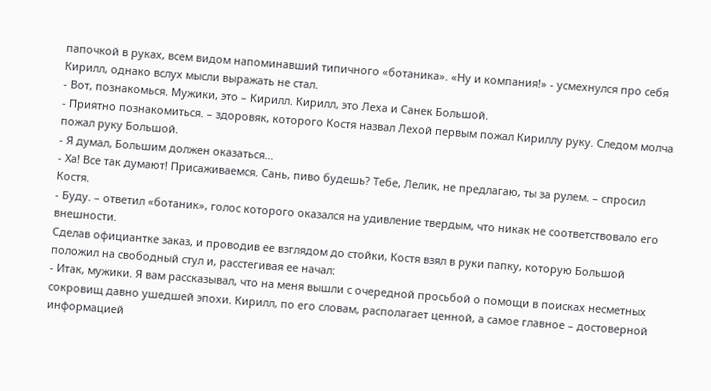папочкой в руках, всем видом напоминавший типичного «ботаника». «Ну и компания!» - усмехнулся про себя Кирилл, однако вслух мысли выражать не стал.
- Вот, познакомься. Мужики, это – Кирилл. Кирилл, это Леха и Санек Большой.
- Приятно познакомиться. – здоровяк, которого Костя назвал Лехой первым пожал Кириллу руку. Следом молча пожал руку Большой.
- Я думал, Большим должен оказаться…
- Ха! Все так думают! Присаживаемся. Сань, пиво будешь? Тебе, Лелик, не предлагаю, ты за рулем. – спросил Костя.
- Буду. – ответил «ботаник», голос которого оказался на удивление твердым, что никак не соответствовало его внешности.
Сделав официантке заказ, и проводив ее взглядом до стойки, Костя взял в руки папку, которую Большой положил на свободный стул и, расстегивая ее начал:
- Итак, мужики. Я вам рассказывал, что на меня вышли с очередной просьбой о помощи в поисках несметных сокровищ давно ушедшей эпохи. Кирилл, по его словам, располагает ценной, а самое главное – достоверной информацией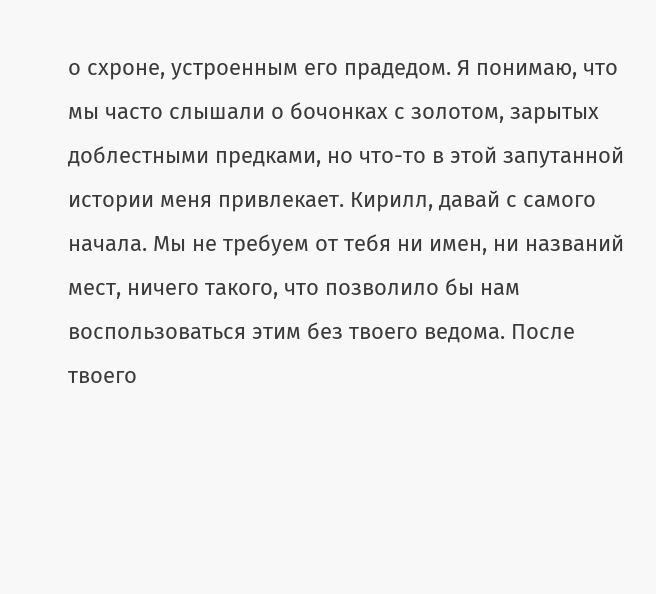о схроне, устроенным его прадедом. Я понимаю, что мы часто слышали о бочонках с золотом, зарытых доблестными предками, но что-то в этой запутанной истории меня привлекает. Кирилл, давай с самого начала. Мы не требуем от тебя ни имен, ни названий мест, ничего такого, что позволило бы нам воспользоваться этим без твоего ведома. После твоего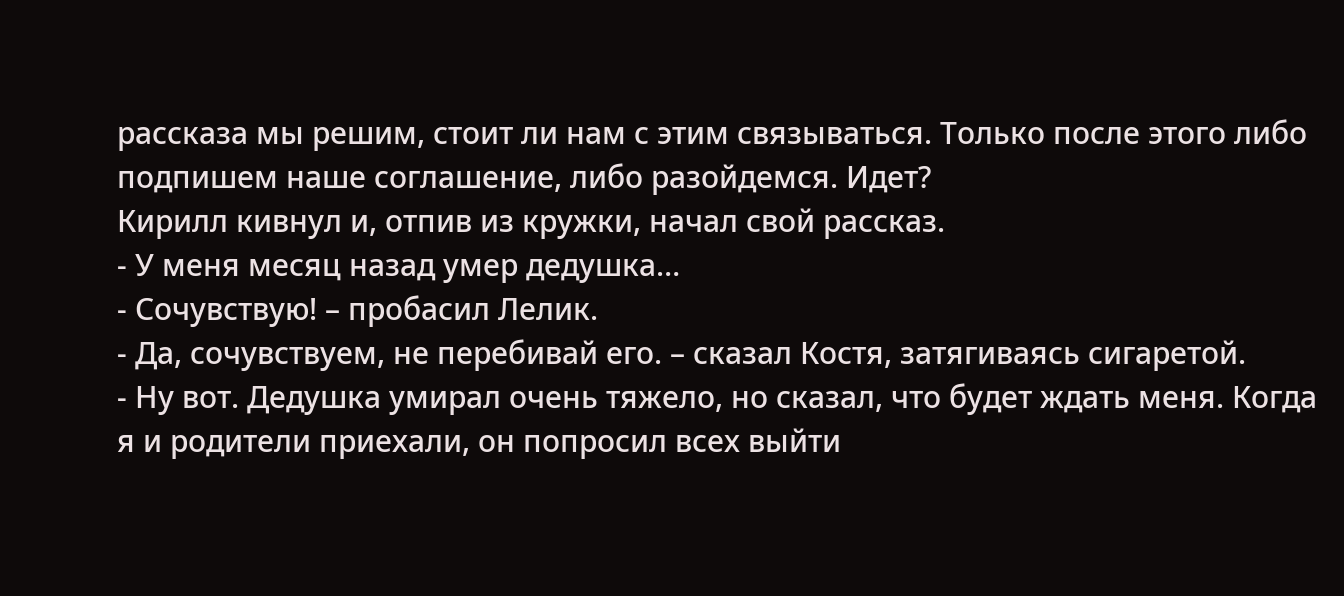рассказа мы решим, стоит ли нам с этим связываться. Только после этого либо подпишем наше соглашение, либо разойдемся. Идет?
Кирилл кивнул и, отпив из кружки, начал свой рассказ.
- У меня месяц назад умер дедушка…
- Сочувствую! – пробасил Лелик.
- Да, сочувствуем, не перебивай его. – сказал Костя, затягиваясь сигаретой.
- Ну вот. Дедушка умирал очень тяжело, но сказал, что будет ждать меня. Когда я и родители приехали, он попросил всех выйти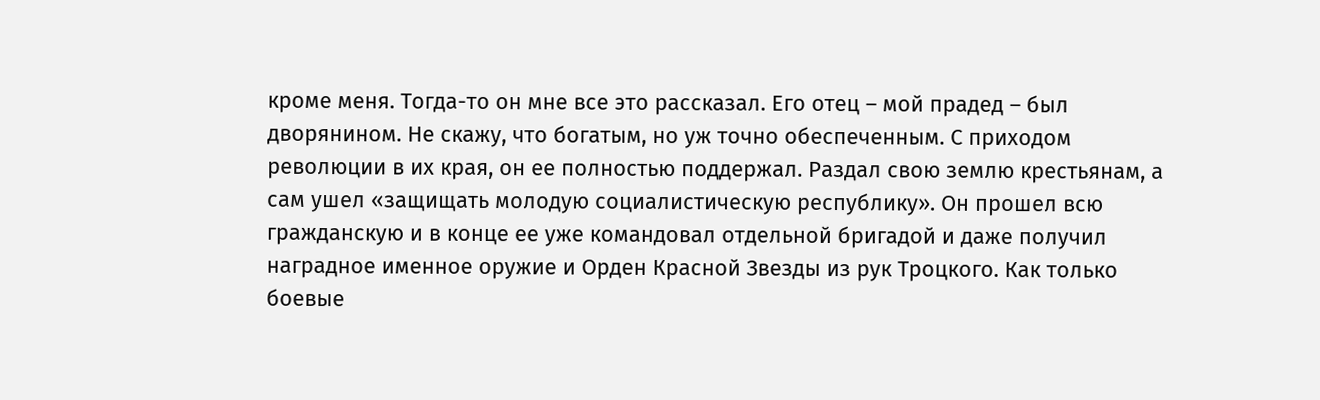кроме меня. Тогда-то он мне все это рассказал. Его отец – мой прадед – был дворянином. Не скажу, что богатым, но уж точно обеспеченным. С приходом революции в их края, он ее полностью поддержал. Раздал свою землю крестьянам, а сам ушел «защищать молодую социалистическую республику». Он прошел всю гражданскую и в конце ее уже командовал отдельной бригадой и даже получил наградное именное оружие и Орден Красной Звезды из рук Троцкого. Как только боевые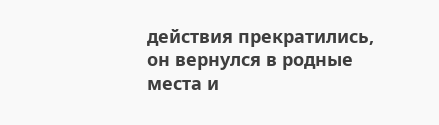действия прекратились, он вернулся в родные места и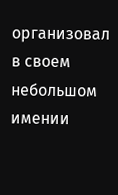организовал в своем небольшом имении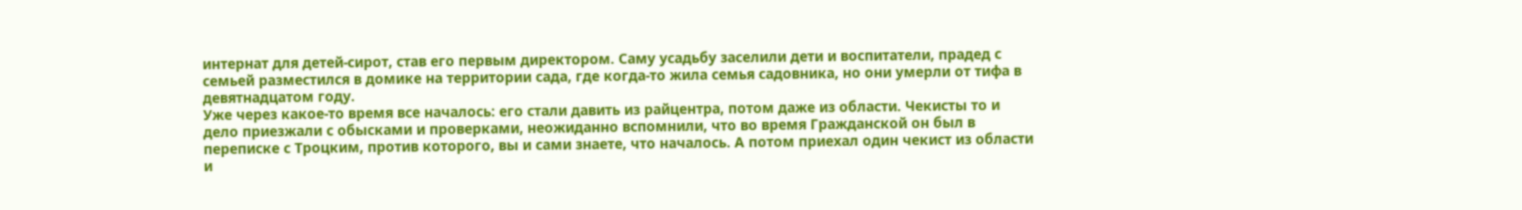интернат для детей-сирот, став его первым директором. Саму усадьбу заселили дети и воспитатели, прадед с семьей разместился в домике на территории сада, где когда-то жила семья садовника, но они умерли от тифа в девятнадцатом году.
Уже через какое-то время все началось: его стали давить из райцентра, потом даже из области. Чекисты то и дело приезжали с обысками и проверками, неожиданно вспомнили, что во время Гражданской он был в переписке с Троцким, против которого, вы и сами знаете, что началось. А потом приехал один чекист из области и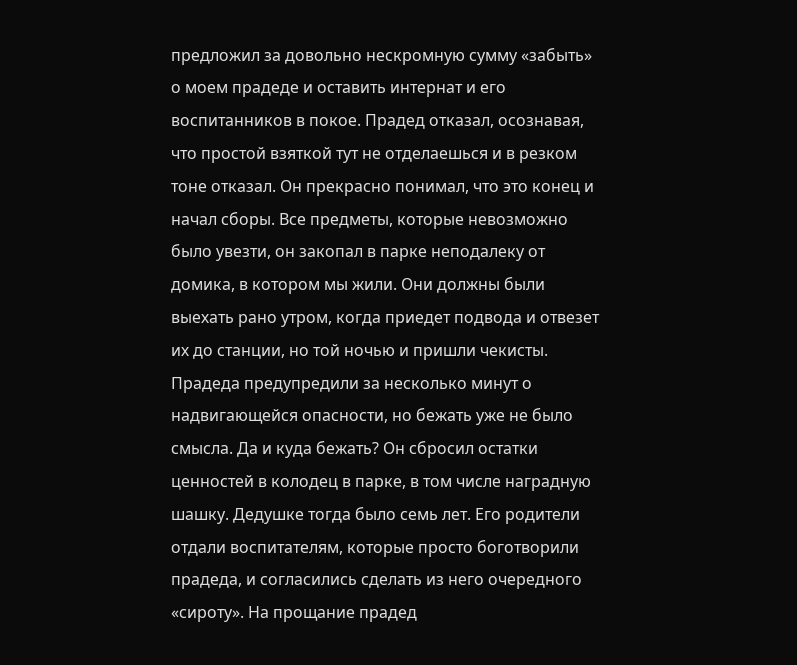предложил за довольно нескромную сумму «забыть» о моем прадеде и оставить интернат и его воспитанников в покое. Прадед отказал, осознавая, что простой взяткой тут не отделаешься и в резком тоне отказал. Он прекрасно понимал, что это конец и начал сборы. Все предметы, которые невозможно было увезти, он закопал в парке неподалеку от домика, в котором мы жили. Они должны были выехать рано утром, когда приедет подвода и отвезет их до станции, но той ночью и пришли чекисты. Прадеда предупредили за несколько минут о надвигающейся опасности, но бежать уже не было смысла. Да и куда бежать? Он сбросил остатки ценностей в колодец в парке, в том числе наградную шашку. Дедушке тогда было семь лет. Его родители отдали воспитателям, которые просто боготворили прадеда, и согласились сделать из него очередного «сироту». На прощание прадед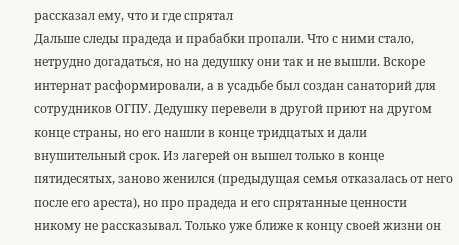рассказал ему, что и где спрятал
Дальше следы прадеда и прабабки пропали. Что с ними стало, нетрудно догадаться, но на дедушку они так и не вышли. Вскоре интернат расформировали, а в усадьбе был создан санаторий для сотрудников ОГПУ. Дедушку перевели в другой приют на другом конце страны, но его нашли в конце тридцатых и дали внушительный срок. Из лагерей он вышел только в конце пятидесятых, заново женился (предыдущая семья отказалась от него после его ареста), но про прадеда и его спрятанные ценности никому не рассказывал. Только уже ближе к концу своей жизни он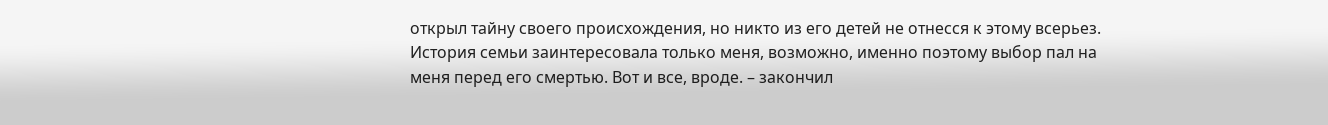открыл тайну своего происхождения, но никто из его детей не отнесся к этому всерьез. История семьи заинтересовала только меня, возможно, именно поэтому выбор пал на меня перед его смертью. Вот и все, вроде. – закончил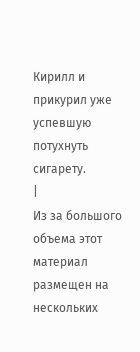Кирилл и прикурил уже успевшую потухнуть сигарету.
|
Из за большого объема этот материал размещен на нескольких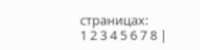страницах:
1 2 3 4 5 6 7 8 |